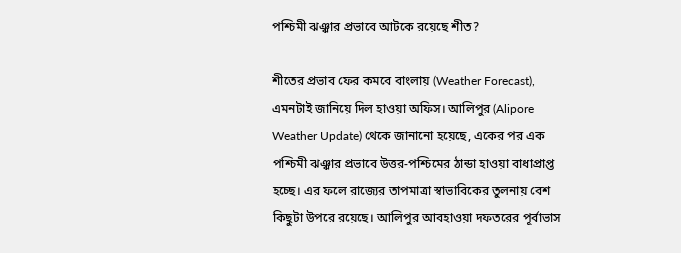পশ্চিমী ঝঞ্ঝার প্রভাবে আটকে রয়েছে শীত?

শীতের প্রভাব ফের কমবে বাংলায় (Weather Forecast), এমনটাই জানিয়ে দিল হাওয়া অফিস। আলিপুর (Alipore Weather Update) থেকে জানানো হয়েছে, একের পর এক পশ্চিমী ঝঞ্ঝার প্রভাবে উত্তর-পশ্চিমের ঠান্ডা হাওয়া বাধাপ্রাপ্ত হচ্ছে। এর ফলে রাজ্যের তাপমাত্রা স্বাভাবিকের তুলনায় বেশ কিছুটা উপরে রয়েছে। আলিপুর আবহাওয়া দফতরের পূর্বাভাস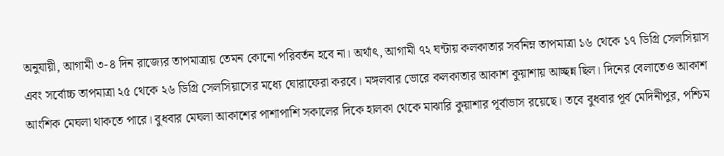অনুযায়ী, আগামী ৩-৪ দিন রাজ্যের তাপমাত্রায় তেমন কোনো পরিবর্তন হবে না। অর্থাৎ, আগামী ৭২ ঘন্টায় কলকাতার সর্বনিম্ন তাপমাত্রা ১৬ থেকে ১৭ ডিগ্রি সেলসিয়াস এবং সর্বোচ্চ তাপমাত্রা ২৫ থেকে ২৬ ডিগ্রি সেলসিয়াসের মধ্যে ঘোরাফেরা করবে। মঙ্গলবার ভোরে কলকাতার আকাশ কুয়াশায় আচ্ছন্ন ছিল। দিনের বেলাতেও আকাশ আংশিক মেঘলা থাকতে পারে। বুধবার মেঘলা আকাশের পাশাপাশি সকালের দিকে হালকা থেকে মাঝারি কুয়াশার পূর্বাভাস রয়েছে। তবে বুধবার পূর্ব মেদিনীপুর, পশ্চিম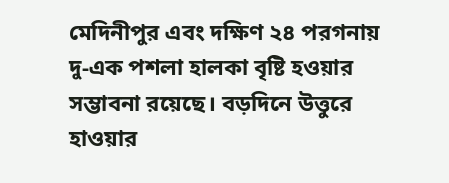মেদিনীপুর এবং দক্ষিণ ২৪ পরগনায় দু-এক পশলা হালকা বৃষ্টি হওয়ার সম্ভাবনা রয়েছে। বড়দিনে উত্তুরে হাওয়ার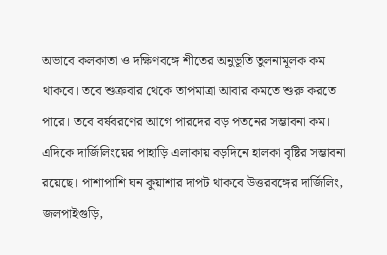অভাবে কলকাতা ও দক্ষিণবঙ্গে শীতের অনুভূতি তুলনামূলক কম থাকবে। তবে শুক্রবার থেকে তাপমাত্রা আবার কমতে শুরু করতে পারে। তবে বর্ষবরণের আগে পারদের বড় পতনের সম্ভাবনা কম। এদিকে দার্জিলিংয়ের পাহাড়ি এলাকায় বড়দিনে হালকা বৃষ্টির সম্ভাবনা রয়েছে। পাশাপাশি ঘন কুয়াশার দাপট থাকবে উত্তরবঙ্গের দার্জিলিং, জলপাইগুড়ি,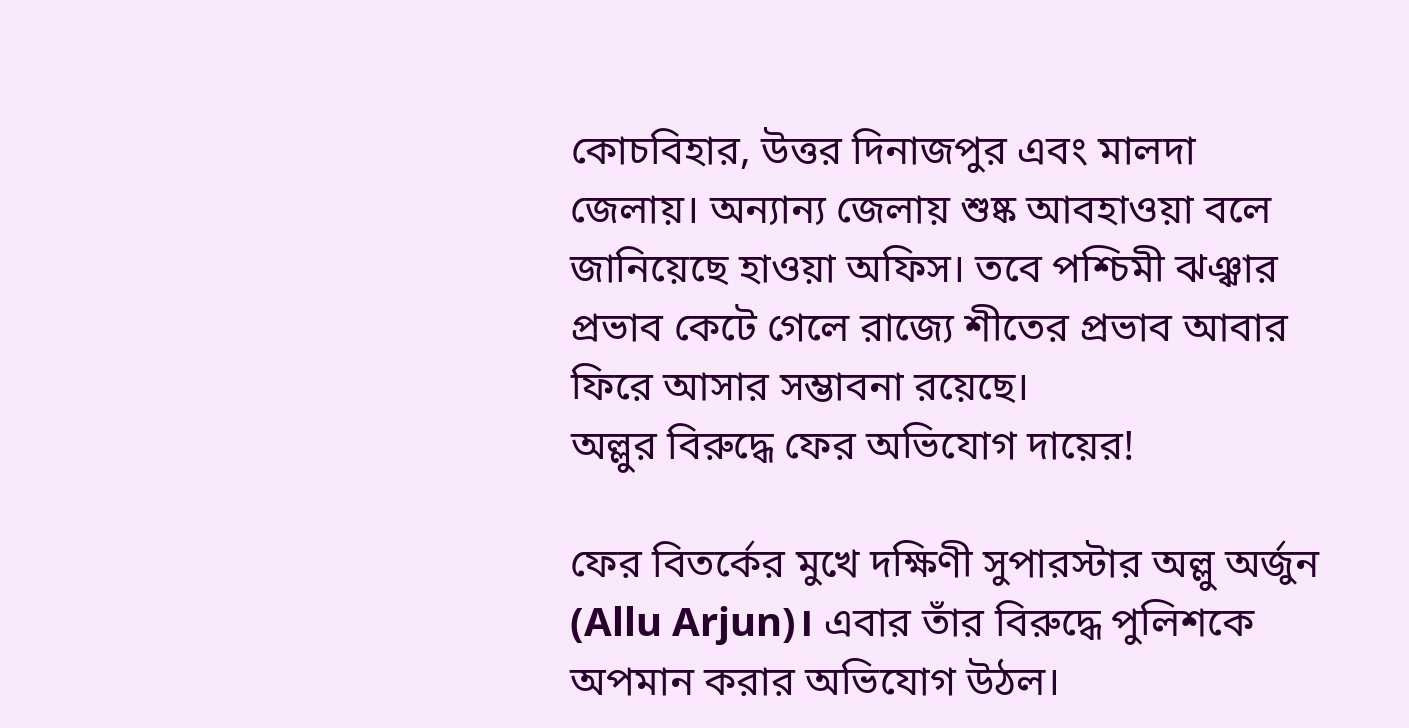কোচবিহার, উত্তর দিনাজপুর এবং মালদা জেলায়। অন্যান্য জেলায় শুষ্ক আবহাওয়া বলে জানিয়েছে হাওয়া অফিস। তবে পশ্চিমী ঝঞ্ঝার প্রভাব কেটে গেলে রাজ্যে শীতের প্রভাব আবার ফিরে আসার সম্ভাবনা রয়েছে।
অল্লুর বিরুদ্ধে ফের অভিযোগ দায়ের!

ফের বিতর্কের মুখে দক্ষিণী সুপারস্টার অল্লু অর্জুন (Allu Arjun)। এবার তাঁর বিরুদ্ধে পুলিশকে অপমান করার অভিযোগ উঠল।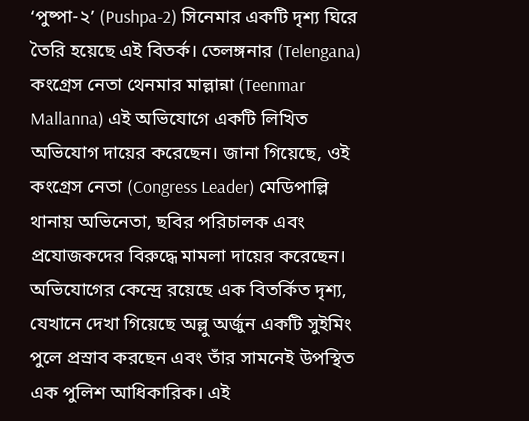‘পুষ্পা-২’ (Pushpa-2) সিনেমার একটি দৃশ্য ঘিরে তৈরি হয়েছে এই বিতর্ক। তেলঙ্গনার (Telengana) কংগ্রেস নেতা থেনমার মাল্লান্না (Teenmar Mallanna) এই অভিযোগে একটি লিখিত অভিযোগ দায়ের করেছেন। জানা গিয়েছে, ওই কংগ্রেস নেতা (Congress Leader) মেডিপাল্লি থানায় অভিনেতা, ছবির পরিচালক এবং প্রযোজকদের বিরুদ্ধে মামলা দায়ের করেছেন। অভিযোগের কেন্দ্রে রয়েছে এক বিতর্কিত দৃশ্য, যেখানে দেখা গিয়েছে অল্লু অর্জুন একটি সুইমিং পুলে প্রস্রাব করছেন এবং তাঁর সামনেই উপস্থিত এক পুলিশ আধিকারিক। এই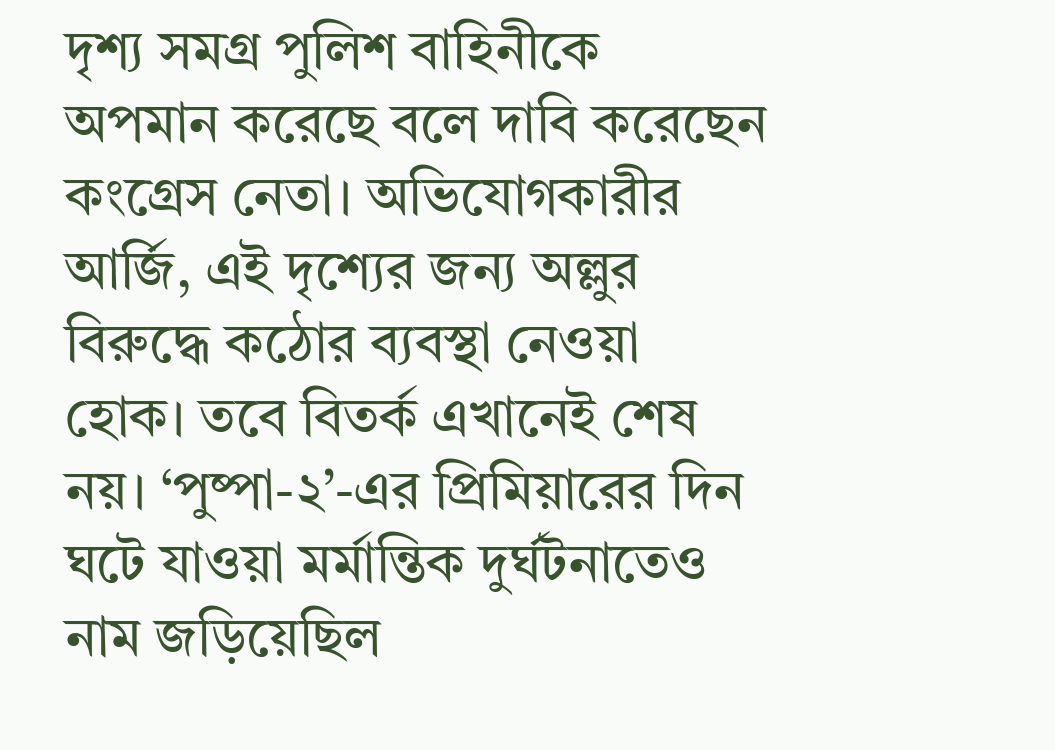দৃশ্য সমগ্র পুলিশ বাহিনীকে অপমান করেছে বলে দাবি করেছেন কংগ্রেস নেতা। অভিযোগকারীর আর্জি, এই দৃশ্যের জন্য অল্লুর বিরুদ্ধে কঠোর ব্যবস্থা নেওয়া হোক। তবে বিতর্ক এখানেই শেষ নয়। ‘পুষ্পা-২’-এর প্রিমিয়ারের দিন ঘটে যাওয়া মর্মান্তিক দুর্ঘটনাতেও নাম জড়িয়েছিল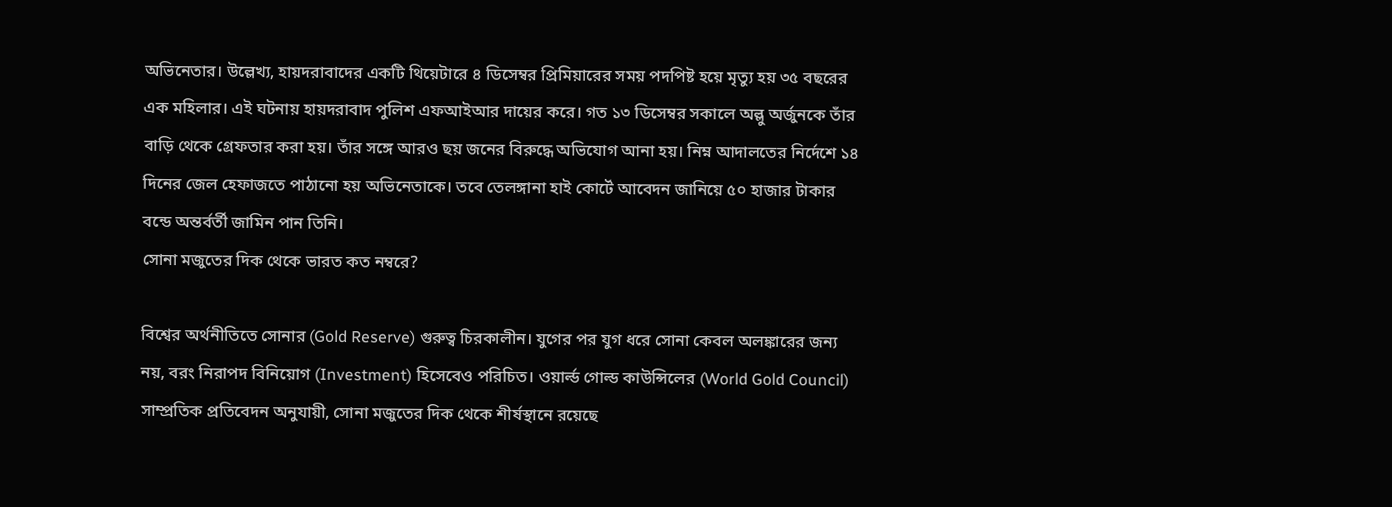অভিনেতার। উল্লেখ্য, হায়দরাবাদের একটি থিয়েটারে ৪ ডিসেম্বর প্রিমিয়ারের সময় পদপিষ্ট হয়ে মৃত্যু হয় ৩৫ বছরের এক মহিলার। এই ঘটনায় হায়দরাবাদ পুলিশ এফআইআর দায়ের করে। গত ১৩ ডিসেম্বর সকালে অল্লু অর্জুনকে তাঁর বাড়ি থেকে গ্রেফতার করা হয়। তাঁর সঙ্গে আরও ছয় জনের বিরুদ্ধে অভিযোগ আনা হয়। নিম্ন আদালতের নির্দেশে ১৪ দিনের জেল হেফাজতে পাঠানো হয় অভিনেতাকে। তবে তেলঙ্গানা হাই কোর্টে আবেদন জানিয়ে ৫০ হাজার টাকার বন্ডে অন্তর্বর্তী জামিন পান তিনি।
সোনা মজুতের দিক থেকে ভারত কত নম্বরে?

বিশ্বের অর্থনীতিতে সোনার (Gold Reserve) গুরুত্ব চিরকালীন। যুগের পর যুগ ধরে সোনা কেবল অলঙ্কারের জন্য নয়, বরং নিরাপদ বিনিয়োগ (Investment) হিসেবেও পরিচিত। ওয়ার্ল্ড গোল্ড কাউন্সিলের (World Gold Council) সাম্প্রতিক প্রতিবেদন অনুযায়ী, সোনা মজুতের দিক থেকে শীর্ষস্থানে রয়েছে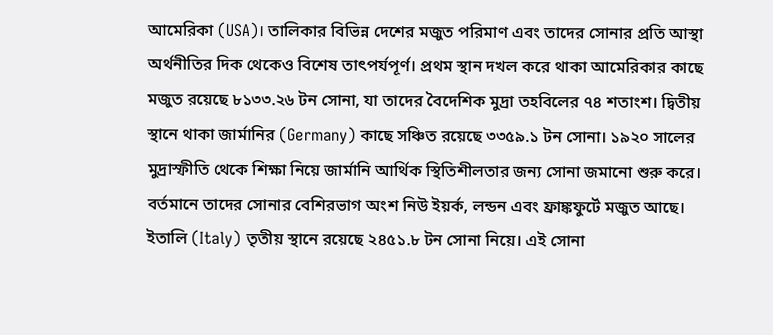আমেরিকা (USA)। তালিকার বিভিন্ন দেশের মজুত পরিমাণ এবং তাদের সোনার প্রতি আস্থা অর্থনীতির দিক থেকেও বিশেষ তাৎপর্যপূর্ণ। প্রথম স্থান দখল করে থাকা আমেরিকার কাছে মজুত রয়েছে ৮১৩৩.২৬ টন সোনা, যা তাদের বৈদেশিক মুদ্রা তহবিলের ৭৪ শতাংশ। দ্বিতীয় স্থানে থাকা জার্মানির (Germany) কাছে সঞ্চিত রয়েছে ৩৩৫৯.১ টন সোনা। ১৯২০ সালের মুদ্রাস্ফীতি থেকে শিক্ষা নিয়ে জার্মানি আর্থিক স্থিতিশীলতার জন্য সোনা জমানো শুরু করে। বর্তমানে তাদের সোনার বেশিরভাগ অংশ নিউ ইয়র্ক, লন্ডন এবং ফ্রাঙ্কফুর্টে মজুত আছে। ইতালি (Italy) তৃতীয় স্থানে রয়েছে ২৪৫১.৮ টন সোনা নিয়ে। এই সোনা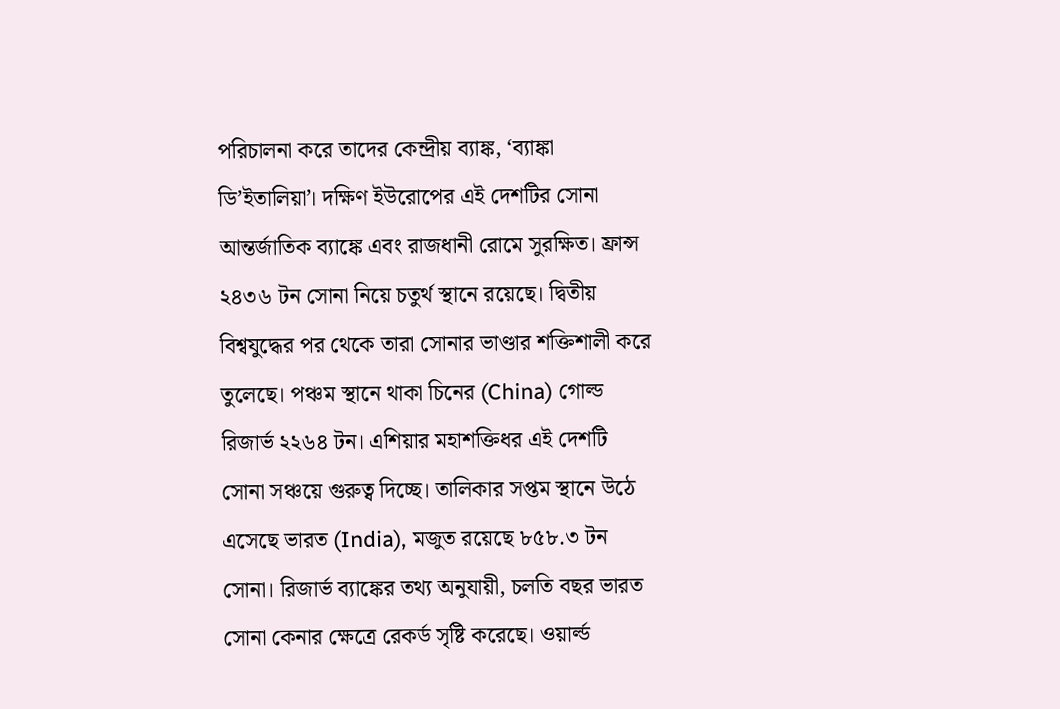পরিচালনা করে তাদের কেন্দ্রীয় ব্যাঙ্ক, ‘ব্যাঙ্কা ডি’ইতালিয়া’। দক্ষিণ ইউরোপের এই দেশটির সোনা আন্তর্জাতিক ব্যাঙ্কে এবং রাজধানী রোমে সুরক্ষিত। ফ্রান্স ২৪৩৬ টন সোনা নিয়ে চতুর্থ স্থানে রয়েছে। দ্বিতীয় বিশ্বযুদ্ধের পর থেকে তারা সোনার ভাণ্ডার শক্তিশালী করে তুলেছে। পঞ্চম স্থানে থাকা চিনের (China) গোল্ড রিজার্ভ ২২৬৪ টন। এশিয়ার মহাশক্তিধর এই দেশটি সোনা সঞ্চয়ে গুরুত্ব দিচ্ছে। তালিকার সপ্তম স্থানে উঠে এসেছে ভারত (India), মজুত রয়েছে ৮৫৮.৩ টন সোনা। রিজার্ভ ব্যাঙ্কের তথ্য অনুযায়ী, চলতি বছর ভারত সোনা কেনার ক্ষেত্রে রেকর্ড সৃষ্টি করেছে। ওয়ার্ল্ড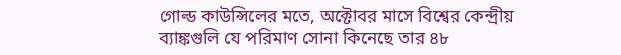গোল্ড কাউন্সিলের মতে, অক্টোবর মাসে বিশ্বের কেন্দ্রীয় ব্যাঙ্কগুলি যে পরিমাণ সোনা কিনেছে তার ৪৮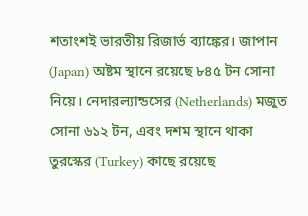শতাংশই ভারতীয় রিজার্ভ ব্যাঙ্কের। জাপান (Japan) অষ্টম স্থানে রয়েছে ৮৪৫ টন সোনা নিয়ে। নেদারল্যান্ডসের (Netherlands) মজুত সোনা ৬১২ টন, এবং দশম স্থানে থাকা তুরস্কের (Turkey) কাছে রয়েছে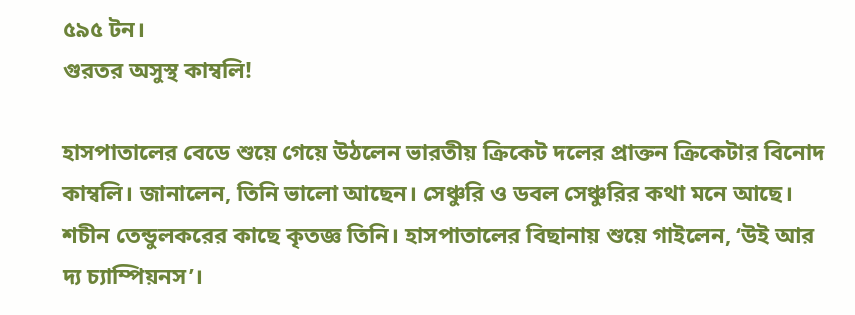৫৯৫ টন।
গুরতর অসুস্থ কাম্বলি!

হাসপাতালের বেডে শুয়ে গেয়ে উঠলেন ভারতীয় ক্রিকেট দলের প্রাক্তন ক্রিকেটার বিনোদ কাম্বলি। জানালেন, তিনি ভালো আছেন। সেঞ্চুরি ও ডবল সেঞ্চুরির কথা মনে আছে। শচীন তেন্ডুলকরের কাছে কৃতজ্ঞ তিনি। হাসপাতালের বিছানায় শুয়ে গাইলেন, ‘উই আর দ্য চ্যাম্পিয়নস’।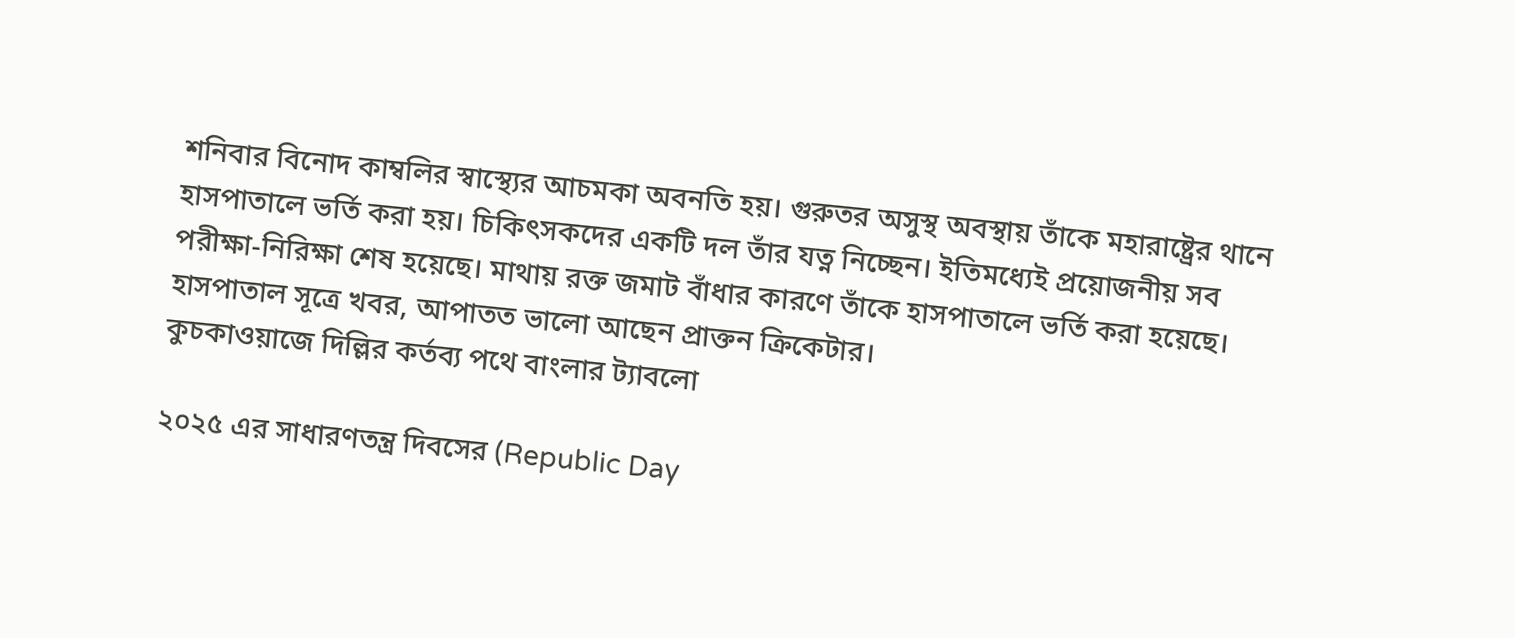শনিবার বিনোদ কাম্বলির স্বাস্থ্যের আচমকা অবনতি হয়। গুরুতর অসুস্থ অবস্থায় তাঁকে মহারাষ্ট্রের থানে হাসপাতালে ভর্তি করা হয়। চিকিৎসকদের একটি দল তাঁর যত্ন নিচ্ছেন। ইতিমধ্যেই প্রয়োজনীয় সব পরীক্ষা-নিরিক্ষা শেষ হয়েছে। মাথায় রক্ত জমাট বাঁধার কারণে তাঁকে হাসপাতালে ভর্তি করা হয়েছে। হাসপাতাল সূত্রে খবর, আপাতত ভালো আছেন প্রাক্তন ক্রিকেটার।
কুচকাওয়াজে দিল্লির কর্তব্য পথে বাংলার ট্যাবলো

২০২৫ এর সাধারণতন্ত্র দিবসের (Republic Day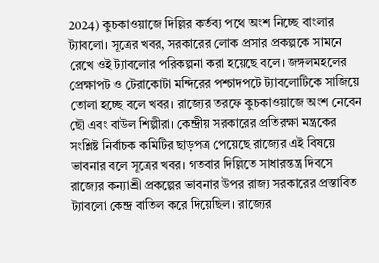2024) কুচকাওয়াজে দিল্লির কর্তব্য পথে অংশ নিচ্ছে বাংলার ট্যাবলো। সূত্রের খবর, সরকারের লোক প্রসার প্রকল্পকে সামনে রেখে ওই ট্যাবলোর পরিকল্পনা করা হয়েছে বলে। জঙ্গলমহলের প্রেক্ষাপট ও টেরাকোটা মন্দিরের পশ্চাদপটে ট্যাবলোটিকে সাজিয়ে তোলা হচ্ছে বলে খবর। রাজ্যের তরফে কুচকাওয়াজে অংশ নেবেন ছৌ এবং বাউল শিল্পীরা। কেন্দ্রীয় সরকারের প্রতিরক্ষা মন্ত্রকের সংশ্লিষ্ট নির্বাচক কমিটির ছাড়পত্র পেয়েছে রাজ্যের এই বিষয়ে ভাবনার বলে সূত্রের খবর। গতবার দিল্লিতে সাধারন্তন্ত্র দিবসে রাজ্যের কন্যাশ্রী প্রকল্পের ভাবনার উপর রাজ্য সরকারের প্রস্তাবিত ট্যাবলো কেন্দ্র বাতিল করে দিয়েছিল। রাজ্যের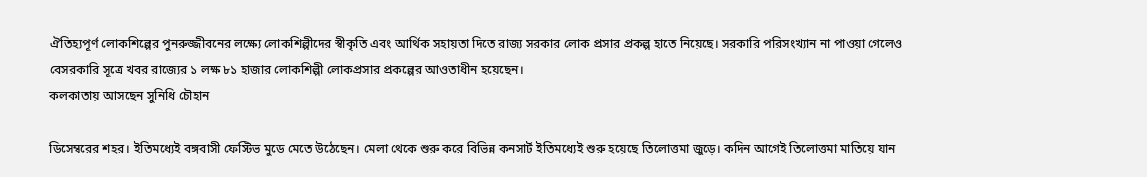ঐতিহ্যপূর্ণ লোকশিল্পের পুনরুজ্জীবনের লক্ষ্যে লোকশিল্পীদের স্বীকৃতি এবং আর্থিক সহায়তা দিতে রাজ্য সরকার লোক প্রসার প্রকল্প হাতে নিয়েছে। সরকারি পরিসংখ্যান না পাওয়া গেলেও বেসরকারি সূত্রে খবর রাজ্যের ১ লক্ষ ৮১ হাজার লোকশিল্পী লোকপ্রসার প্রকল্পের আওতাধীন হয়েছেন।
কলকাতায় আসছেন সুনিধি চৌহান

ডিসেম্বরের শহর। ইতিমধ্যেই বঙ্গবাসী ফেস্টিভ মুডে মেতে উঠেছেন। মেলা থেকে শুরু করে বিভিন্ন কনসার্ট ইতিমধ্যেই শুরু হয়েছে তিলোত্তমা জুড়ে। কদিন আগেই তিলোত্তমা মাতিয়ে যান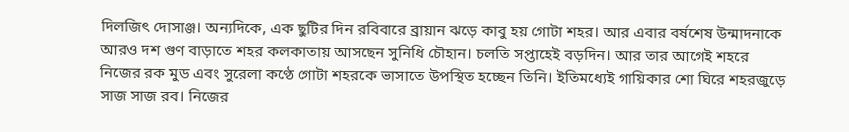দিলজিৎ দোসাঞ্জ। অন্যদিকে, এক ছুটির দিন রবিবারে ব্রায়ান ঝড়ে কাবু হয় গোটা শহর। আর এবার বর্ষশেষ উন্মাদনাকে আরও দশ গুণ বাড়াতে শহর কলকাতায় আসছেন সুনিধি চৌহান। চলতি সপ্তাহেই বড়দিন। আর তার আগেই শহরে নিজের রক মুড এবং সুরেলা কণ্ঠে গোটা শহরকে ভাসাতে উপস্থিত হচ্ছেন তিনি। ইতিমধ্যেই গায়িকার শো ঘিরে শহরজুড়ে সাজ সাজ রব। নিজের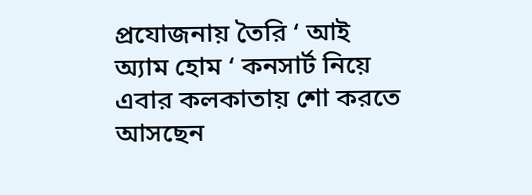প্রযোজনায় তৈরি ‘ আই অ্যাম হোম ‘ কনসার্ট নিয়ে এবার কলকাতায় শো করতে আসছেন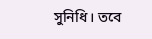সুনিধি। তবে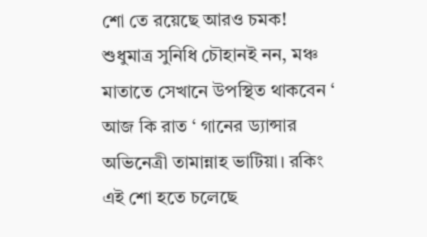শো তে রয়েছে আরও চমক! শুধুমাত্র সুনিধি চৌহানই নন, মঞ্চ মাতাতে সেখানে উপস্থিত থাকবেন ‘ আজ কি রাত ‘ গানের ড্যান্সার অভিনেত্রী তামান্নাহ ভাটিয়া। রকিং এই শো হতে চলেছে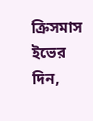ক্রিসমাস ইভের দিন,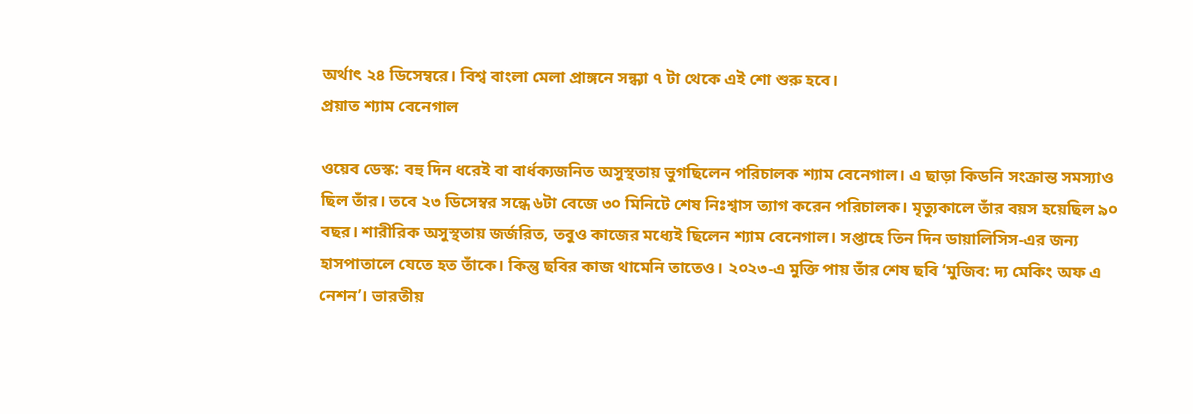অর্থাৎ ২৪ ডিসেম্বরে। বিশ্ব বাংলা মেলা প্রাঙ্গনে সন্ধ্যা ৭ টা থেকে এই শো শুরু হবে।
প্রয়াত শ্যাম বেনেগাল

ওয়েব ডেস্ক: বহু দিন ধরেই বা বার্ধক্যজনিত অসুস্থতায় ভুগছিলেন পরিচালক শ্যাম বেনেগাল। এ ছাড়া কিডনি সংক্রান্ত সমস্যাও ছিল তাঁর। তবে ২৩ ডিসেম্বর সন্ধে ৬টা বেজে ৩০ মিনিটে শেষ নিঃশ্বাস ত্যাগ করেন পরিচালক। মৃত্যুকালে তাঁর বয়স হয়েছিল ৯০ বছর। শারীরিক অসুস্থতায় জর্জরিত, তবুও কাজের মধ্যেই ছিলেন শ্যাম বেনেগাল। সপ্তাহে তিন দিন ডায়ালিসিস-এর জন্য হাসপাতালে যেতে হত তাঁকে। কিন্তু ছবির কাজ থামেনি তাতেও। ২০২৩-এ মুক্তি পায় তাঁর শেষ ছবি ‘মুজিব: দ্য মেকিং অফ এ নেশন’। ভারতীয়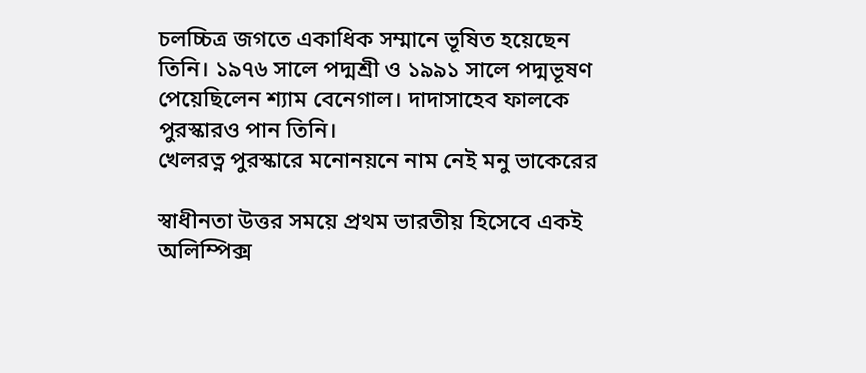চলচ্চিত্র জগতে একাধিক সম্মানে ভূষিত হয়েছেন তিনি। ১৯৭৬ সালে পদ্মশ্রী ও ১৯৯১ সালে পদ্মভূষণ পেয়েছিলেন শ্যাম বেনেগাল। দাদাসাহেব ফালকে পুরস্কারও পান তিনি।
খেলরত্ন পুরস্কারে মনোনয়নে নাম নেই মনু ভাকেরের

স্বাধীনতা উত্তর সময়ে প্রথম ভারতীয় হিসেবে একই অলিম্পিক্স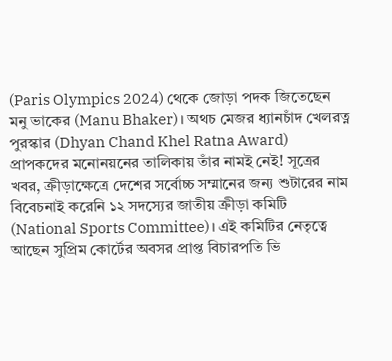(Paris Olympics 2024) থেকে জোড়া পদক জিতেছেন মনু ভাকের (Manu Bhaker)। অথচ মেজর ধ্যানচাঁদ খেলরত্ন পুরস্কার (Dhyan Chand Khel Ratna Award) প্রাপকদের মনোনয়নের তালিকায় তাঁর নামই নেই! সূত্রের খবর, ক্রীড়াক্ষেত্রে দেশের সর্বোচ্চ সম্মানের জন্য শুটারের নাম বিবেচনাই করেনি ১২ সদস্যের জাতীয় ক্রীড়া কমিটি (National Sports Committee)। এই কমিটির নেতৃত্বে আছেন সুপ্রিম কোর্টের অবসর প্রাপ্ত বিচারপতি ভি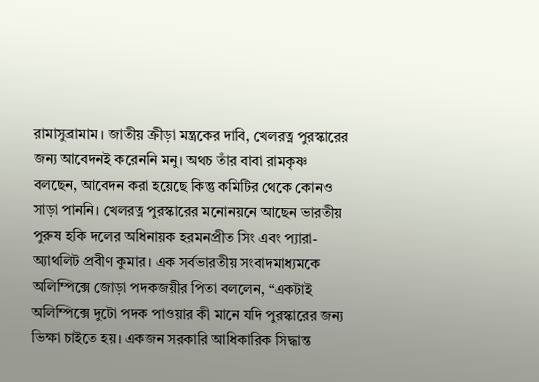রামাসুব্রামাম। জাতীয় ক্রীড়া মন্ত্রকের দাবি, খেলরত্ন পুরস্কারের জন্য আবেদনই করেননি মনু। অথচ তাঁর বাবা রামকৃষ্ণ বলছেন, আবেদন করা হয়েছে কিন্তু কমিটির থেকে কোনও সাড়া পাননি। খেলরত্ন পুরস্কারের মনোনয়নে আছেন ভারতীয় পুরুষ হকি দলের অধিনায়ক হরমনপ্রীত সিং এবং প্যারা-অ্যাথলিট প্রবীণ কুমার। এক সর্বভারতীয় সংবাদমাধ্যমকে অলিম্পিক্সে জোড়া পদকজয়ীর পিতা বললেন, “একটাই অলিম্পিক্সে দুটো পদক পাওয়ার কী মানে যদি পুরস্কারের জন্য ভিক্ষা চাইতে হয়। একজন সরকারি আধিকারিক সিদ্ধান্ত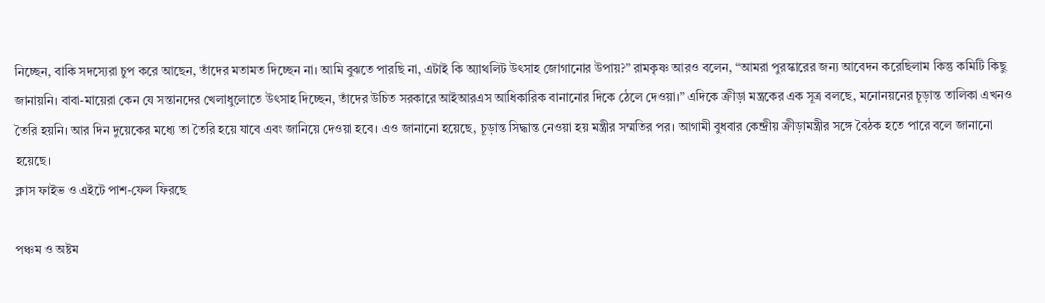নিচ্ছেন, বাকি সদস্যেরা চুপ করে আছেন, তাঁদের মতামত দিচ্ছেন না। আমি বুঝতে পারছি না, এটাই কি অ্যাথলিট উৎসাহ জোগানোর উপায়?” রামকৃষ্ণ আরও বলেন, “আমরা পুরস্কারের জন্য আবেদন করেছিলাম কিন্তু কমিটি কিছু জানায়নি। বাবা-মায়েরা কেন যে সন্তানদের খেলাধুলোতে উৎসাহ দিচ্ছেন, তাঁদের উচিত সরকারে আইআরএস আধিকারিক বানানোর দিকে ঠেলে দেওয়া।” এদিকে ক্রীড়া মন্ত্রকের এক সূত্র বলছে, মনোনয়নের চূড়ান্ত তালিকা এখনও তৈরি হয়নি। আর দিন দুয়েকের মধ্যে তা তৈরি হয়ে যাবে এবং জানিয়ে দেওয়া হবে। এও জানানো হয়েছে, চূড়ান্ত সিদ্ধান্ত নেওয়া হয় মন্ত্রীর সম্মতির পর। আগামী বুধবার কেন্দ্রীয় ক্রীড়ামন্ত্রীর সঙ্গে বৈঠক হতে পারে বলে জানানো হয়েছে।
ক্লাস ফাইভ ও এইটে পাশ-ফেল ফিরছে

পঞ্চম ও অষ্টম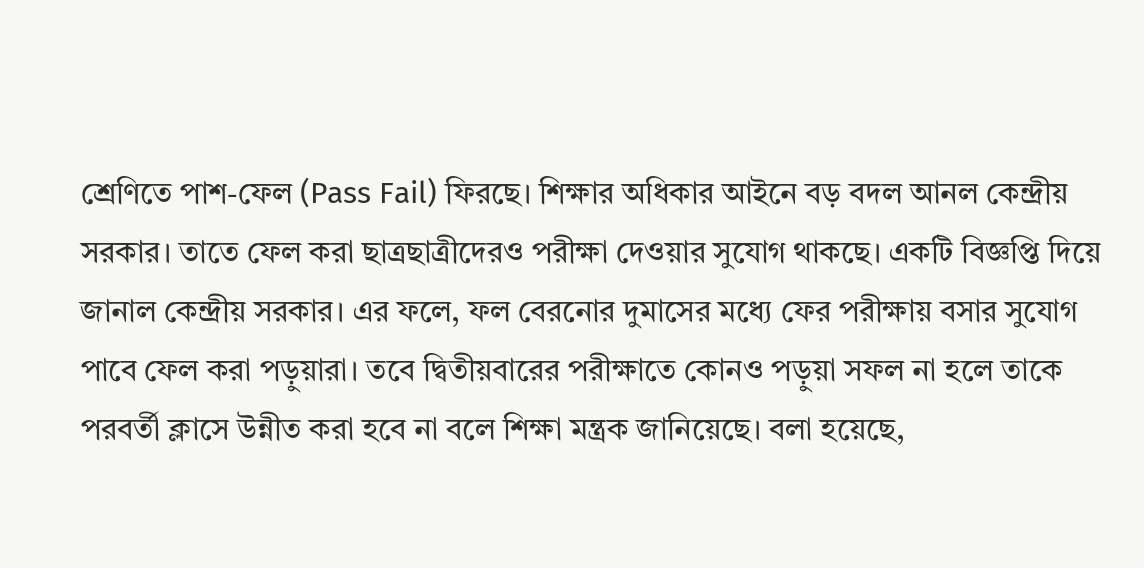শ্রেণিতে পাশ-ফেল (Pass Fail) ফিরছে। শিক্ষার অধিকার আইনে বড় বদল আনল কেন্দ্রীয় সরকার। তাতে ফেল করা ছাত্রছাত্রীদেরও পরীক্ষা দেওয়ার সুযোগ থাকছে। একটি বিজ্ঞপ্তি দিয়ে জানাল কেন্দ্রীয় সরকার। এর ফলে, ফল বেরনোর দুমাসের মধ্যে ফের পরীক্ষায় বসার সুযোগ পাবে ফেল করা পড়ুয়ারা। তবে দ্বিতীয়বারের পরীক্ষাতে কোনও পড়ুয়া সফল না হলে তাকে পরবর্তী ক্লাসে উন্নীত করা হবে না বলে শিক্ষা মন্ত্রক জানিয়েছে। বলা হয়েছে,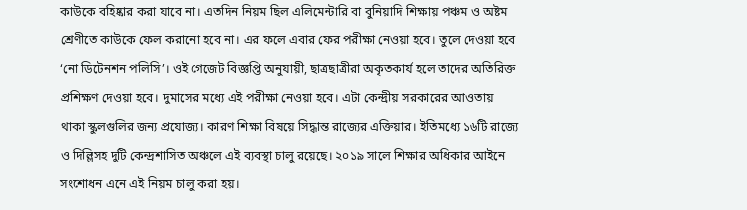কাউকে বহিষ্কার করা যাবে না। এতদিন নিয়ম ছিল এলিমেন্টারি বা বুনিয়াদি শিক্ষায় পঞ্চম ও অষ্টম শ্রেণীতে কাউকে ফেল করানো হবে না। এর ফলে এবার ফের পরীক্ষা নেওয়া হবে। তুলে দেওয়া হবে ‘নো ডিটেনশন পলিসি’। ওই গেজেট বিজ্ঞপ্তি অনুযায়ী, ছাত্রছাত্রীরা অকৃতকার্য হলে তাদের অতিরিক্ত প্রশিক্ষণ দেওয়া হবে। দুমাসের মধ্যে এই পরীক্ষা নেওয়া হবে। এটা কেন্দ্রীয় সরকারের আওতায় থাকা স্কুলগুলির জন্য প্রযোজ্য। কারণ শিক্ষা বিষয়ে সিদ্ধান্ত রাজ্যের এক্তিয়ার। ইতিমধ্যে ১৬টি রাজ্যে ও দিল্লিসহ দুটি কেন্দ্রশাসিত অঞ্চলে এই ব্যবস্থা চালু রয়েছে। ২০১৯ সালে শিক্ষার অধিকার আইনে সংশোধন এনে এই নিয়ম চালু করা হয়।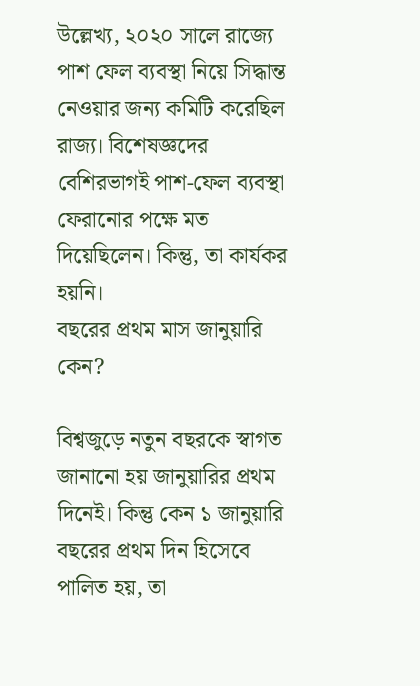উল্লেখ্য, ২০২০ সালে রাজ্যে পাশ ফেল ব্যবস্থা নিয়ে সিদ্ধান্ত নেওয়ার জন্য কমিটি করেছিল রাজ্য। বিশেষজ্ঞদের বেশিরভাগই পাশ-ফেল ব্যবস্থা ফেরানোর পক্ষে মত দিয়েছিলেন। কিন্তু, তা কার্যকর হয়নি।
বছরের প্রথম মাস জানুয়ারি কেন?

বিশ্বজুড়ে নতুন বছরকে স্বাগত জানানো হয় জানুয়ারির প্রথম দিনেই। কিন্তু কেন ১ জানুয়ারি বছরের প্রথম দিন হিসেবে পালিত হয়, তা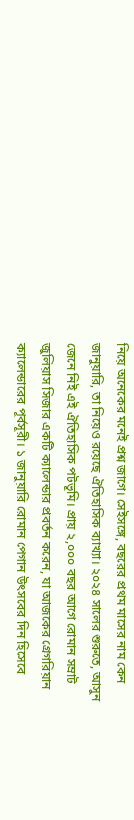নিয়ে অনেকের মনেই প্রশ্ন জাগে। সেইসঙ্গে, বছরের প্রথম মাসের নাম কেন জানুয়ারি, তা নিয়েও রয়েছে ঐতিহাসিক ব্যাখ্যা। ২০২৪ সালের শুরুতে, আসুন জেনে নিই এই ঐতিহাসিক পটভূমি। প্রায় ২,০০০ বছর আগে রোমান সম্রাট জুলিয়াস সিজার একটি ক্যালেন্ডার প্রবর্তন করেন, যা আজকের গ্রেগরিয়ান ক্যালেন্ডারের পূর্বসূরী। ১ জানুয়ারি রোমান পেগান উৎসবের দিন হিসেবে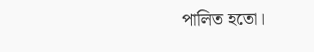পালিত হতো।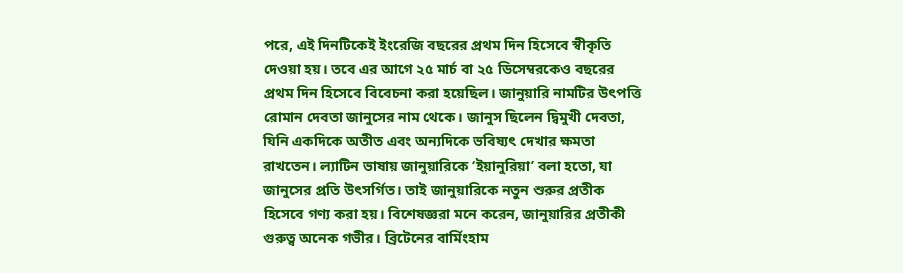পরে, এই দিনটিকেই ইংরেজি বছরের প্রথম দিন হিসেবে স্বীকৃতি দেওয়া হয়। তবে এর আগে ২৫ মার্চ বা ২৫ ডিসেম্বরকেও বছরের প্রথম দিন হিসেবে বিবেচনা করা হয়েছিল। জানুয়ারি নামটির উৎপত্তি রোমান দেবতা জানুসের নাম থেকে। জানুস ছিলেন দ্বিমুখী দেবতা, যিনি একদিকে অতীত এবং অন্যদিকে ভবিষ্যৎ দেখার ক্ষমতা রাখতেন। ল্যাটিন ভাষায় জানুয়ারিকে ‘ইয়ানুরিয়া’ বলা হতো, যা জানুসের প্রতি উৎসর্গিত। তাই জানুয়ারিকে নতুন শুরুর প্রতীক হিসেবে গণ্য করা হয়। বিশেষজ্ঞরা মনে করেন, জানুয়ারির প্রতীকী গুরুত্ব অনেক গভীর। ব্রিটেনের বার্মিংহাম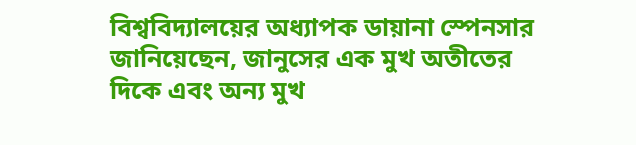বিশ্ববিদ্যালয়ের অধ্যাপক ডায়ানা স্পেনসার জানিয়েছেন, জানুসের এক মুখ অতীতের দিকে এবং অন্য মুখ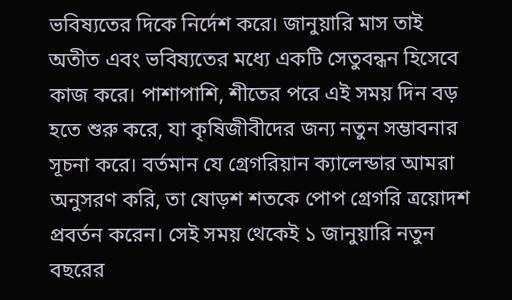ভবিষ্যতের দিকে নির্দেশ করে। জানুয়ারি মাস তাই অতীত এবং ভবিষ্যতের মধ্যে একটি সেতুবন্ধন হিসেবে কাজ করে। পাশাপাশি, শীতের পরে এই সময় দিন বড় হতে শুরু করে, যা কৃষিজীবীদের জন্য নতুন সম্ভাবনার সূচনা করে। বর্তমান যে গ্রেগরিয়ান ক্যালেন্ডার আমরা অনুসরণ করি, তা ষোড়শ শতকে পোপ গ্রেগরি ত্রয়োদশ প্রবর্তন করেন। সেই সময় থেকেই ১ জানুয়ারি নতুন বছরের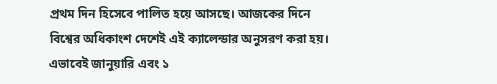প্রথম দিন হিসেবে পালিত হয়ে আসছে। আজকের দিনে বিশ্বের অধিকাংশ দেশেই এই ক্যালেন্ডার অনুসরণ করা হয়। এভাবেই জানুয়ারি এবং ১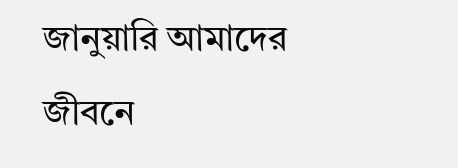জানুয়ারি আমাদের জীবনে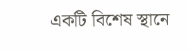একটি বিশেষ স্থানে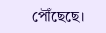পৌঁছেছে।